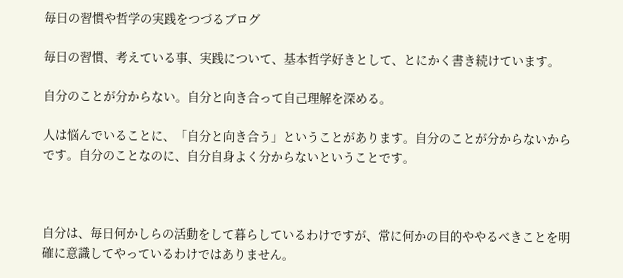毎日の習慣や哲学の実践をつづるブログ

毎日の習慣、考えている事、実践について、基本哲学好きとして、とにかく書き続けています。

自分のことが分からない。自分と向き合って自己理解を深める。

人は悩んでいることに、「自分と向き合う」ということがあります。自分のことが分からないからです。自分のことなのに、自分自身よく分からないということです。



自分は、毎日何かしらの活動をして暮らしているわけですが、常に何かの目的ややるべきことを明確に意識してやっているわけではありません。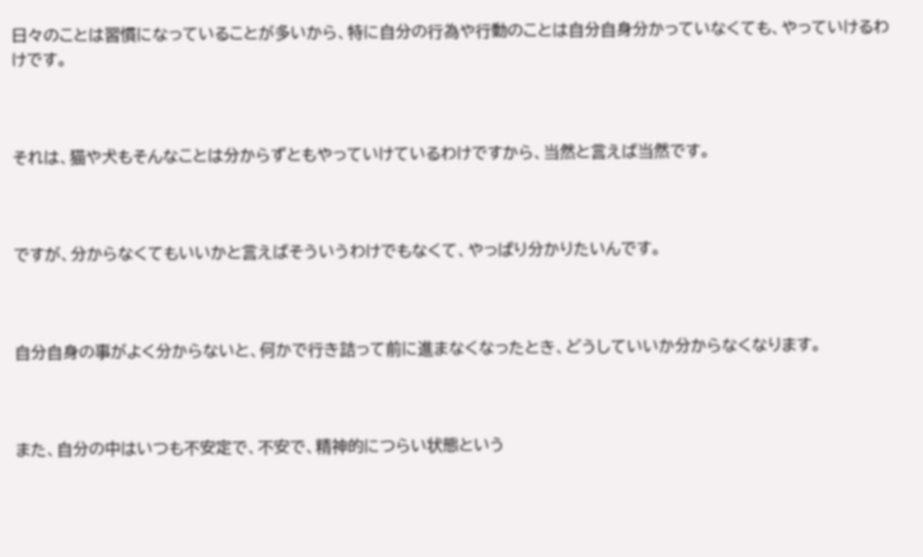日々のことは習慣になっていることが多いから、特に自分の行為や行動のことは自分自身分かっていなくても、やっていけるわけです。



それは、猫や犬もそんなことは分からずともやっていけているわけですから、当然と言えば当然です。



ですが、分からなくてもいいかと言えばそういうわけでもなくて、やっぱり分かりたいんです。



自分自身の事がよく分からないと、何かで行き詰って前に進まなくなったとき、どうしていいか分からなくなります。



また、自分の中はいつも不安定で、不安で、精神的につらい状態という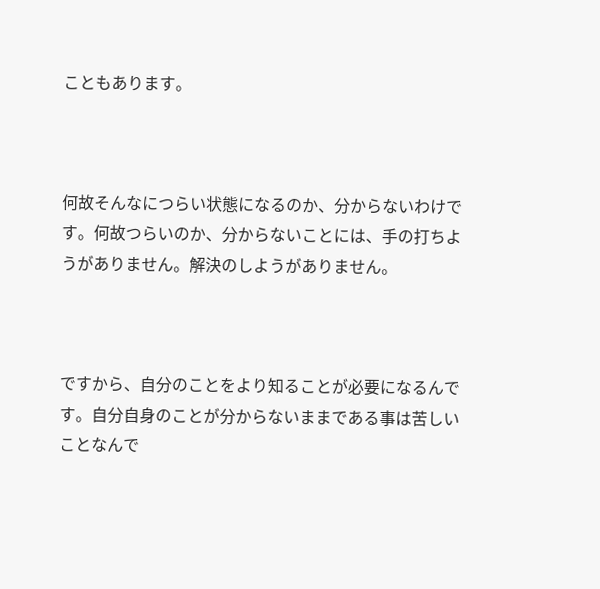こともあります。



何故そんなにつらい状態になるのか、分からないわけです。何故つらいのか、分からないことには、手の打ちようがありません。解決のしようがありません。



ですから、自分のことをより知ることが必要になるんです。自分自身のことが分からないままである事は苦しいことなんで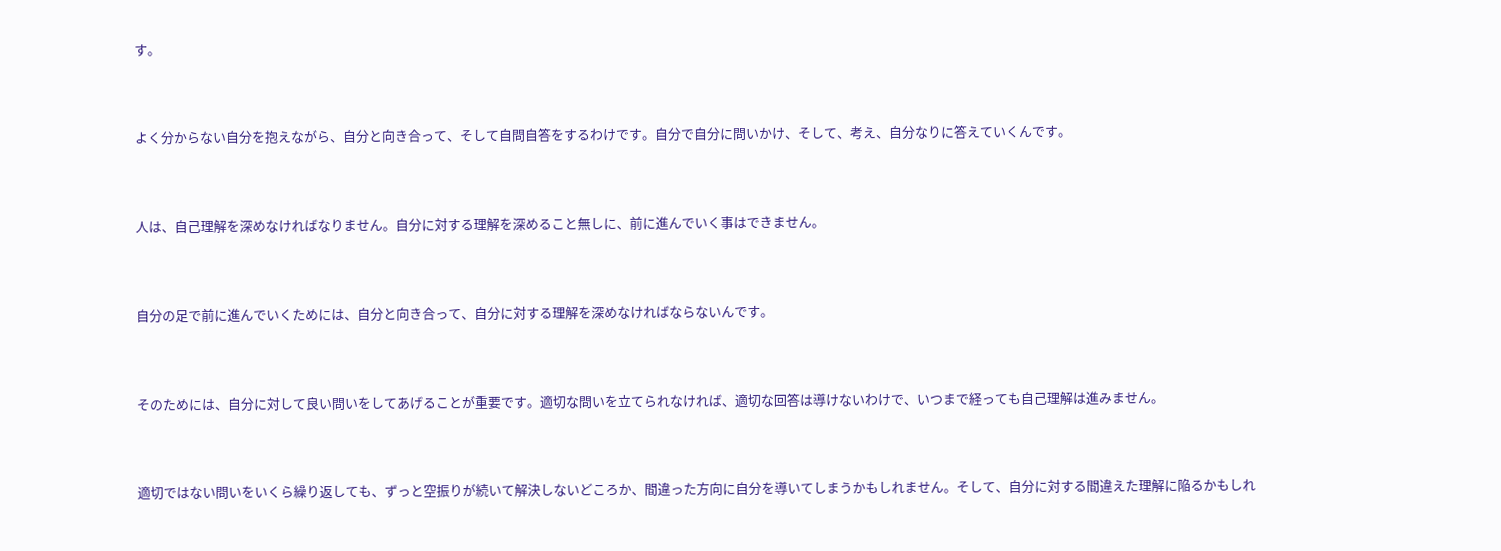す。



よく分からない自分を抱えながら、自分と向き合って、そして自問自答をするわけです。自分で自分に問いかけ、そして、考え、自分なりに答えていくんです。



人は、自己理解を深めなければなりません。自分に対する理解を深めること無しに、前に進んでいく事はできません。



自分の足で前に進んでいくためには、自分と向き合って、自分に対する理解を深めなければならないんです。



そのためには、自分に対して良い問いをしてあげることが重要です。適切な問いを立てられなければ、適切な回答は導けないわけで、いつまで経っても自己理解は進みません。



適切ではない問いをいくら繰り返しても、ずっと空振りが続いて解決しないどころか、間違った方向に自分を導いてしまうかもしれません。そして、自分に対する間違えた理解に陥るかもしれ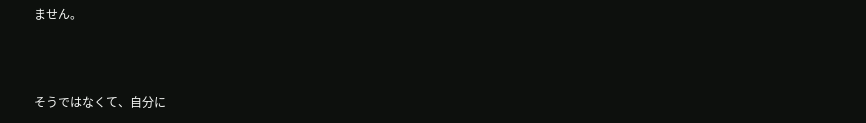ません。



そうではなくて、自分に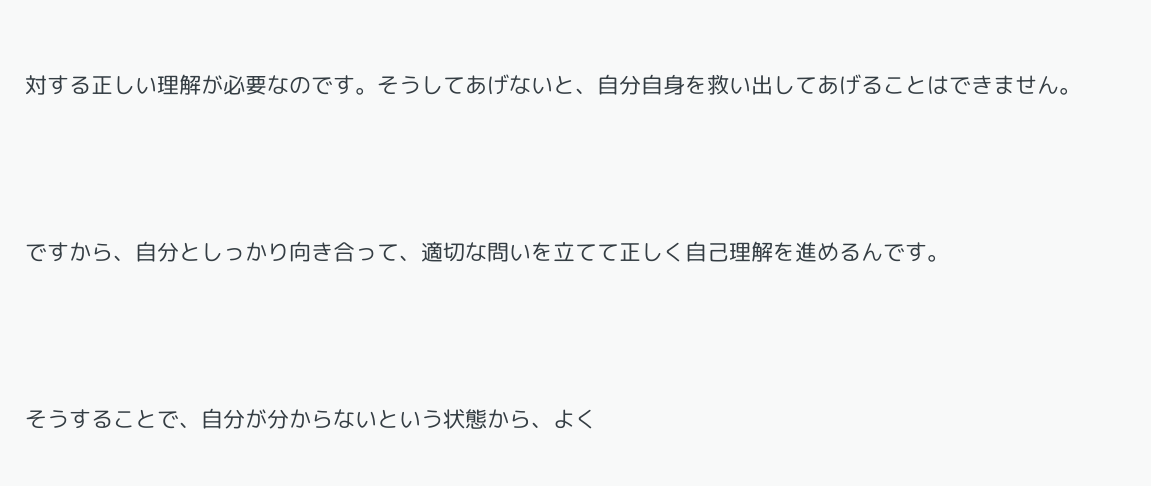対する正しい理解が必要なのです。そうしてあげないと、自分自身を救い出してあげることはできません。



ですから、自分としっかり向き合って、適切な問いを立てて正しく自己理解を進めるんです。



そうすることで、自分が分からないという状態から、よく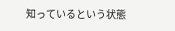知っているという状態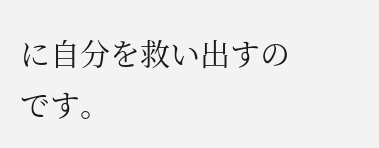に自分を救い出すのです。